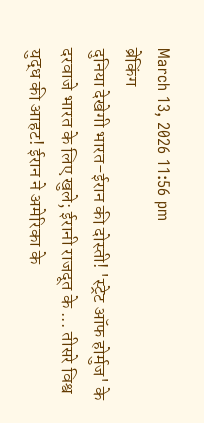March 13, 2026 11:56 pm
ब्रेकिंग
दुनिया देखेगी भारत-ईरान की दोस्ती! 'स्ट्रेट ऑफ होर्मुज' के दरवाजे भारत के लिए खुले; ईरानी राजदूत के ... तीसरे विश्व युद्ध की आहट! ईरान ने अमेरिका के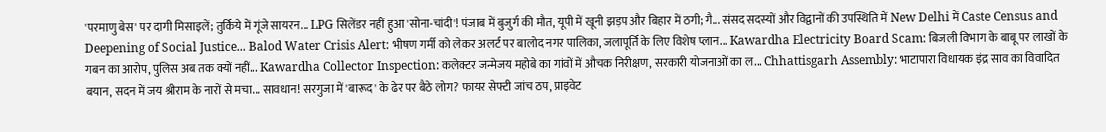'परमाणु बेस' पर दागी मिसाइलें; तुर्किये में गूंजे सायरन... LPG सिलेंडर नहीं हुआ 'सोना-चांदी'! पंजाब में बुजुर्ग की मौत, यूपी में खूनी झड़प और बिहार में ठगी; गै... संसद सदस्यों और विद्वानों की उपस्थिति में New Delhi में Caste Census and Deepening of Social Justice... Balod Water Crisis Alert: भीषण गर्मी को लेकर अलर्ट पर बालोद नगर पालिका, जलापूर्ति के लिए विशेष प्लान... Kawardha Electricity Board Scam: बिजली विभाग के बाबू पर लाखों के गबन का आरोप, पुलिस अब तक क्यों नहीं... Kawardha Collector Inspection: कलेक्टर जन्मेजय महोबे का गांवों में औचक निरीक्षण, सरकारी योजनाओं का ल... Chhattisgarh Assembly: भाटापारा विधायक इंद्र साव का विवादित बयान, सदन में जय श्रीराम के नारों से मचा... सावधान! सरगुजा में 'बारूद' के ढेर पर बैठे लोग? फायर सेफ्टी जांच ठप, प्राइवेट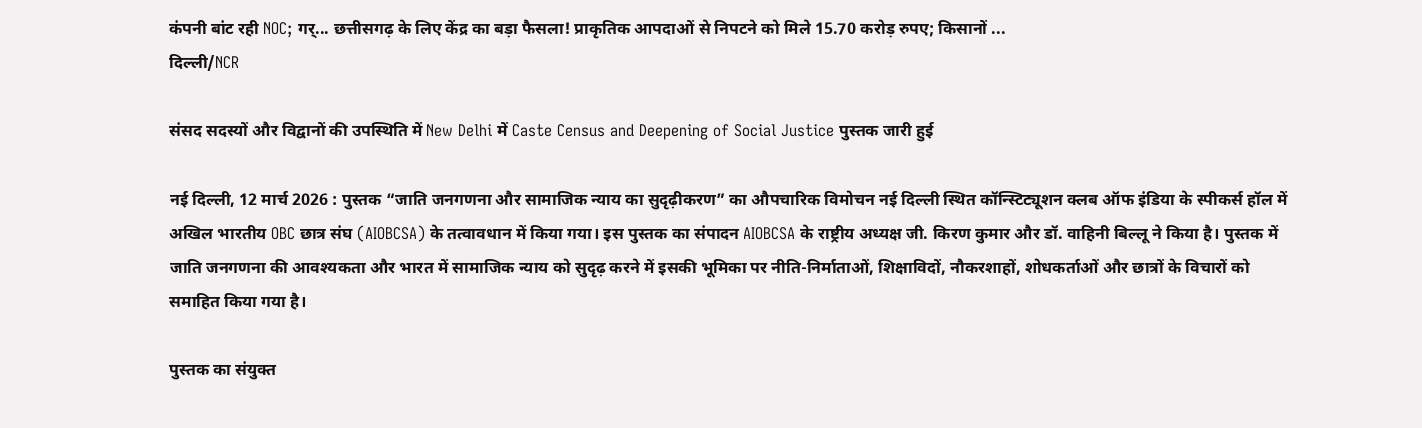कंपनी बांट रही NOC; गर्... छत्तीसगढ़ के लिए केंद्र का बड़ा फैसला! प्राकृतिक आपदाओं से निपटने को मिले 15.70 करोड़ रुपए; किसानों ...
दिल्ली/NCR

संसद सदस्यों और विद्वानों की उपस्थिति में New Delhi में Caste Census and Deepening of Social Justice पुस्तक जारी हुई

नई दिल्ली, 12 मार्च 2026 : पुस्तक “जाति जनगणना और सामाजिक न्याय का सुदृढ़ीकरण” का औपचारिक विमोचन नई दिल्ली स्थित कॉन्स्टिट्यूशन क्लब ऑफ इंडिया के स्पीकर्स हॉल में अखिल भारतीय OBC छात्र संघ (AIOBCSA) के तत्वावधान में किया गया। इस पुस्तक का संपादन AIOBCSA के राष्ट्रीय अध्यक्ष जी. किरण कुमार और डॉ. वाहिनी बिल्लू ने किया है। पुस्तक में जाति जनगणना की आवश्यकता और भारत में सामाजिक न्याय को सुदृढ़ करने में इसकी भूमिका पर नीति-निर्माताओं, शिक्षाविदों, नौकरशाहों, शोधकर्ताओं और छात्रों के विचारों को समाहित किया गया है।

पुस्तक का संयुक्त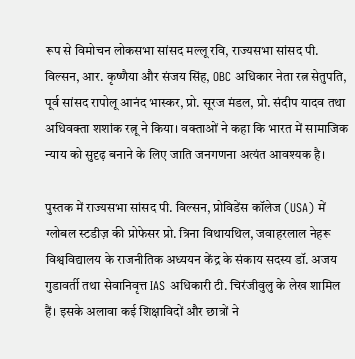रूप से विमोचन लोकसभा सांसद मल्लू रवि, राज्यसभा सांसद पी. विल्सन, आर. कृष्णैया और संजय सिंह, OBC अधिकार नेता रत्न सेतुपति, पूर्व सांसद रापोलू आनंद भास्कर, प्रो. सूरज मंडल, प्रो. संदीप यादव तथा अधिवक्ता शशांक रत्नू ने किया। वक्ताओं ने कहा कि भारत में सामाजिक न्याय को सुदृढ़ बनाने के लिए जाति जनगणना अत्यंत आवश्यक है।

पुस्तक में राज्यसभा सांसद पी. विल्सन, प्रोविडेंस कॉलेज (USA) में ग्लोबल स्टडीज़ की प्रोफेसर प्रो. त्रिना विथायथिल, जवाहरलाल नेहरू विश्वविद्यालय के राजनीतिक अध्ययन केंद्र के संकाय सदस्य डॉ. अजय गुडावर्ती तथा सेवानिवृत्त IAS अधिकारी टी. चिरंजीवुलु के लेख शामिल हैं। इसके अलावा कई शिक्षाविदों और छात्रों ने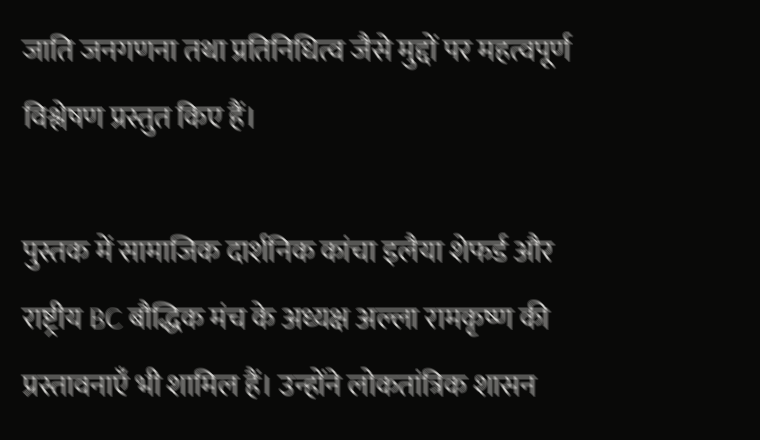जाति जनगणना तथा प्रतिनिधित्व जैसे मुद्दों पर महत्वपूर्ण विश्लेषण प्रस्तुत किए हैं।

पुस्तक में सामाजिक दार्शनिक कांचा इलैया शेफर्ड और राष्ट्रीय BC बौद्धिक मंच के अध्यक्ष अल्ला रामकृष्ण की प्रस्तावनाएँ भी शामिल हैं। उन्होंने लोकतांत्रिक शासन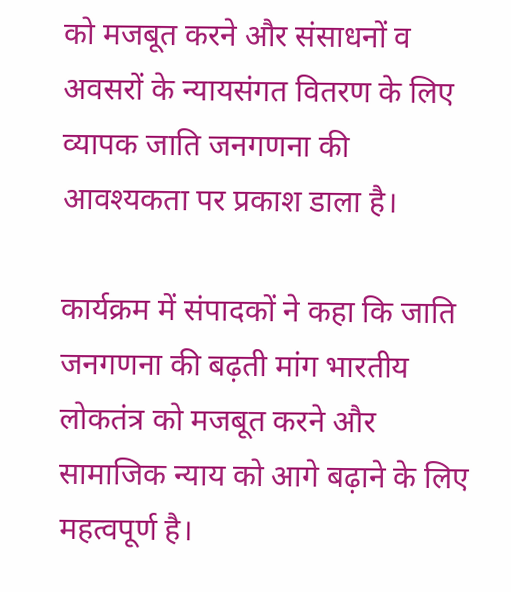को मजबूत करने और संसाधनों व अवसरों के न्यायसंगत वितरण के लिए व्यापक जाति जनगणना की आवश्यकता पर प्रकाश डाला है।

कार्यक्रम में संपादकों ने कहा कि जाति जनगणना की बढ़ती मांग भारतीय लोकतंत्र को मजबूत करने और सामाजिक न्याय को आगे बढ़ाने के लिए महत्वपूर्ण है।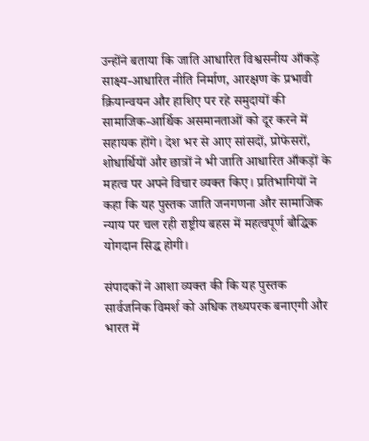उन्होंने बताया कि जाति आधारित विश्वसनीय आँकड़े साक्ष्य-आधारित नीति निर्माण, आरक्षण के प्रभावी क्रियान्वयन और हाशिए पर रहे समुदायों की सामाजिक-आर्थिक असमानताओं को दूर करने में सहायक होंगे। देश भर से आए सांसदों, प्रोफेसरों, शोधार्थियों और छात्रों ने भी जाति आधारित आँकड़ों के महत्व पर अपने विचार व्यक्त किए। प्रतिभागियों ने कहा कि यह पुस्तक जाति जनगणना और सामाजिक न्याय पर चल रही राष्ट्रीय बहस में महत्वपूर्ण बौद्धिक योगदान सिद्ध होगी।

संपादकों ने आशा व्यक्त की कि यह पुस्तक सार्वजनिक विमर्श को अधिक तथ्यपरक बनाएगी और भारत में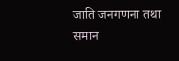जाति जनगणना तथा समान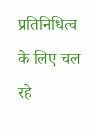प्रतिनिधित्व के लिए चल रहे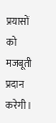प्रयासों को मजबूती प्रदान करेगी।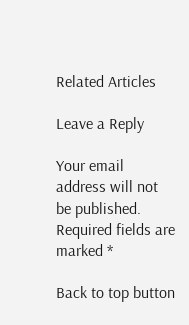Related Articles

Leave a Reply

Your email address will not be published. Required fields are marked *

Back to top button